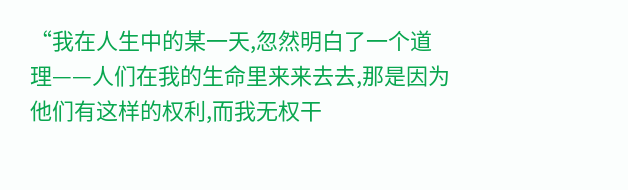“我在人生中的某一天,忽然明白了一个道理——人们在我的生命里来来去去,那是因为他们有这样的权利,而我无权干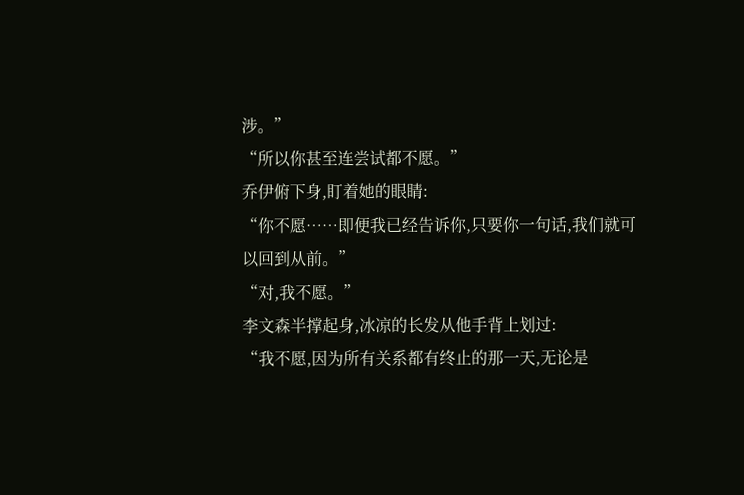涉。”
“所以你甚至连尝试都不愿。”
乔伊俯下身,盯着她的眼睛:
“你不愿……即便我已经告诉你,只要你一句话,我们就可以回到从前。”
“对,我不愿。”
李文森半撑起身,冰凉的长发从他手背上划过:
“我不愿,因为所有关系都有终止的那一天,无论是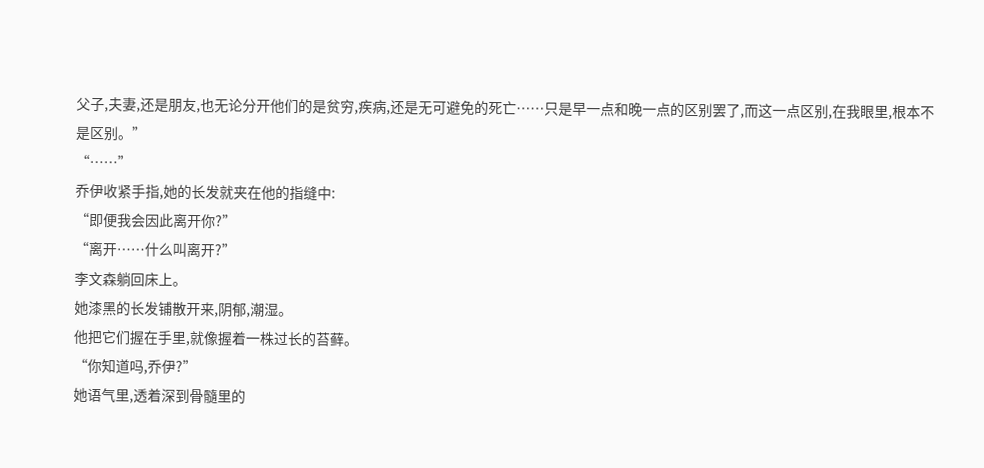父子,夫妻,还是朋友,也无论分开他们的是贫穷,疾病,还是无可避免的死亡……只是早一点和晚一点的区别罢了,而这一点区别,在我眼里,根本不是区别。”
“……”
乔伊收紧手指,她的长发就夹在他的指缝中:
“即便我会因此离开你?”
“离开……什么叫离开?”
李文森躺回床上。
她漆黑的长发铺散开来,阴郁,潮湿。
他把它们握在手里,就像握着一株过长的苔藓。
“你知道吗,乔伊?”
她语气里,透着深到骨髓里的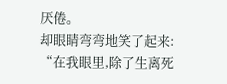厌倦。
却眼睛弯弯地笑了起来:
“在我眼里,除了生离死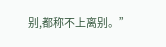别,都称不上离别。”